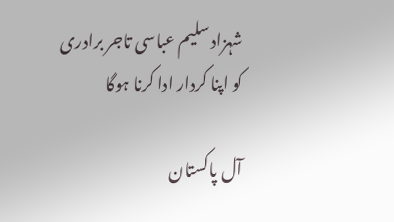شہزاد سلیم عباسی تاجر برادری کو اپنا کردار ادا کرنا ہوگا

آل پاکستان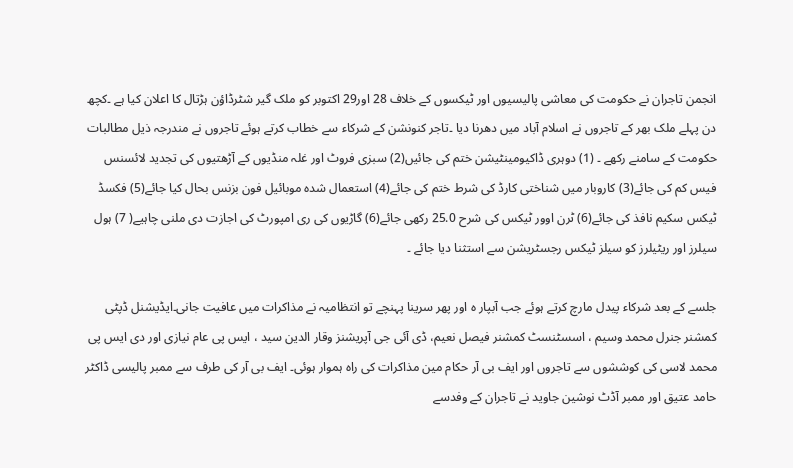انجمن تاجران نے حکومت کی معاشی پالیسیوں اور ٹیکسوں کے خلاف 28 اور29 اکتوبر کو ملک گیر شٹرڈاؤن ہڑتال کا اعلان کیا ہے ۔کچھ دن پہلے ملک بھر کے تاجروں نے اسلام آباد میں دھرنا دیا ۔تاجر کنونشن کے شرکاء سے خطاب کرتے ہوئے تاجروں نے مندرجہ ذیل مطالبات حکومت کے سامنے رکھے ۔ (1) دوہری ڈاکیومینٹیشن ختم کی جائیں(2) سبزی فروٹ اور غلہ منڈیوں کے آڑھتیوں کی تجدید لائسنس فیس کم کی جائے(3) کاروبار میں شناختی کارڈ کی شرط ختم کی جائے(4) استعمال شدہ موبائیل فون بزنس بحال کیا جائے(5) فکسڈ ٹیکس سکیم نافذ کی جائے(6) ٹرن اوور ٹیکس کی شرح 25.0 رکھی جائے(6) گاڑیوں کی ری امپورٹ کی اجازت دی ملنی چاہیے( 7) ہول سیلرز اور ریٹیلرز کو سیلز ٹیکس رجسٹریشن سے استثنا دیا جائے ۔

جلسے کے بعد شرکاء پیدل مارچ کرتے ہوئے جب آبپار ہ اور پھر سرینا پہنچے تو انتظامیہ نے مذاکرات میں عافیت جانی۔ایڈیشنل ڈپٹی کمشنر جنرل محمد وسیم ، اسسٹنسٹ کمشنر فیصل نعیم، ڈی آئی جی آپریشنز وقار الدین سید ، ایس پی عام نیازی اور دی ایس پی محمد لاسی کی کوششوں سے تاجروں اور ایف بی آر حکام مین مذاکرات کی راہ ہموار ہوئی۔ ایف بی آر کی طرف سے ممبر پالیسی ڈاکٹر حامد عتیق اور ممبر آڈٹ نوشین جاوید نے تاجران کے وفدسے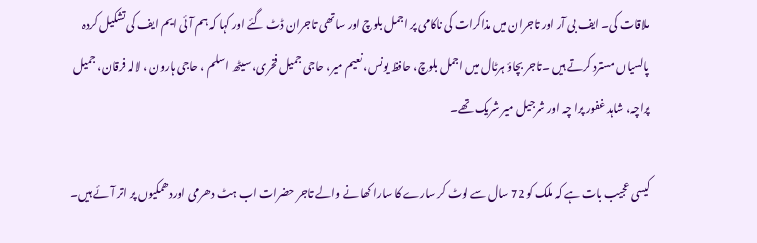ملاقات کی۔ ایف بی آر اور تاجران میں مذاکرات کی ناکامی پر اجمل بلوچ اور ساتھی تاجران ڈٹ گئے اور کہا کہ ہم آئی ایم ایف کی تشکیل کردہ پالسیاں مسترد کرتے ہیں ۔تاجر بچاؤ ہرٹال میں اجمل بلوچ، حافظ یونس، نعیم میر، حاجی جمیل فخری، سیٹھ اسلم ، حاجی ہارون ، لالہ فرقان، جمیل پراچہ، شاہد غفور پرا چہ اور شرجیل میر شریک تھے۔

کیسی عجیب بات ہے کہ ملک کو 72 سال سے لوٹ کر سارے کا سارا کھا نے والے تاجر حضرات اب ہٹ دھرمی اوردھمکیوں پر اتر آئے ہیں۔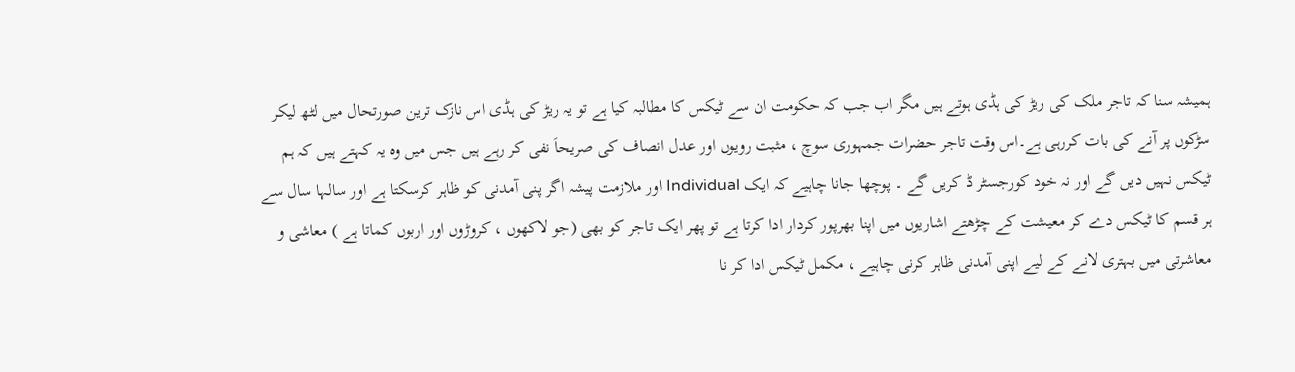ہمیشہ سنا کہ تاجر ملک کی ریڑ کی ہڈی ہوتے ہیں مگر اب جب کہ حکومت ان سے ٹیکس کا مطالبہ کیا ہے تو یہ ریڑ کی ہڈی اس نازک ترین صورتحال میں لٹھ لیکر سڑکوں پر آنے کی بات کررہی ہے۔اس وقت تاجر حضرات جمہوری سوچ ، مثبت رویوں اور عدل انصاف کی صریحاَ نفی کر رہے ہیں جس میں وہ یہ کہتے ہیں کہ ہم ٹیکس نہیں دیں گے اور نہ خود کورجسٹر ڈ کریں گے ۔ پوچھا جانا چاہیے کہ ایک Individual اور ملازمت پیشہ اگر پنی آمدنی کو ظاہر کرسکتا ہے اور سالہا سال سے ہر قسم کا ٹیکس دے کر معیشت کے چڑھتے اشاریوں میں اپنا بھرپور کردار ادا کرتا ہے تو پھر ایک تاجر کو بھی (جو لاکھوں ، کروڑوں اور اربوں کماتا ہے ) معاشی و معاشرتی میں بہتری لانے کے لیے اپنی آمدنی ظاہر کرنی چاہیے ، مکمل ٹیکس ادا کر نا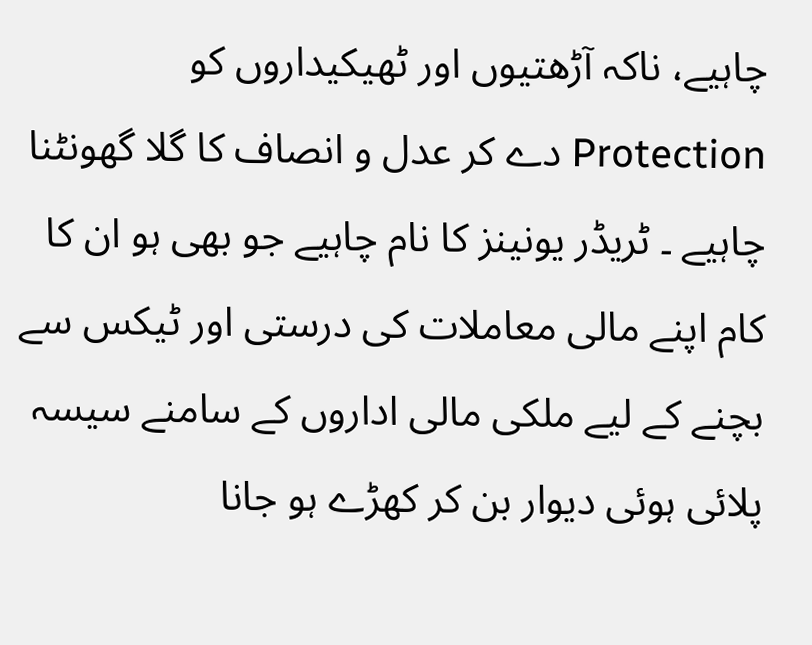چاہیے، ناکہ آڑھتیوں اور ٹھیکیداروں کو Protection دے کر عدل و انصاف کا گلا گھونٹنا چاہیے ۔ ٹریڈر یونینز کا نام چاہیے جو بھی ہو ان کا کام اپنے مالی معاملات کی درستی اور ٹیکس سے بچنے کے لیے ملکی مالی اداروں کے سامنے سیسہ پلائی ہوئی دیوار بن کر کھڑے ہو جانا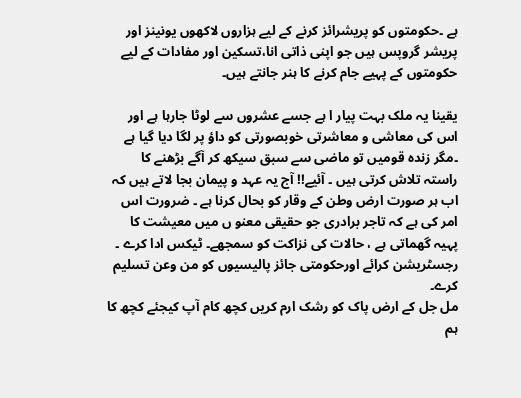ہے ۔حکومتوں کو پریشرائز کرنے کے لیے ہزاروں لاکھوں یونینز اور پریشر گروپس ہیں جو اپنی ذاتی انا،تسکین اور مفادات کے لیے حکومتوں کے پہیے جام کرنے کا ہنر جانتے ہیں۔

یقینا یہ ملک بہت پیار ا ہے جسے عشروں سے لوٹا جارہا ہے اور اس کی معاشی و معاشرتی خوبصورتی کو داؤ پر لگا دیا گیا ہے ۔مگر زندہ قومیں تو ماضی سے سبق سیکھ کر آگے بڑھنے کا راستہ تلاش کرتی ہیں ۔ آئیے!! آج یہ عہد و پیمان بجا لاتے ہیں کہ اب ہر صورت ارض وطن کے وقار کو بحال کرنا ہے ۔ ضرورت اس امر کی ہے کہ تاجر برادری جو حقیقی معنو ں میں معیشت کا پہیہ گھماتی ہے ، حالات کی نزاکت کو سمجھے۔ ٹیکس ادا کرے ۔ رجسٹریشن کرائے اورحکومتی جائز پالیسیوں کو من وعن تسلیم کرے۔
مل جل کے ارض پاک کو رشک ارم کریں کچھ کام آپ کیجئے کچھ کا ہم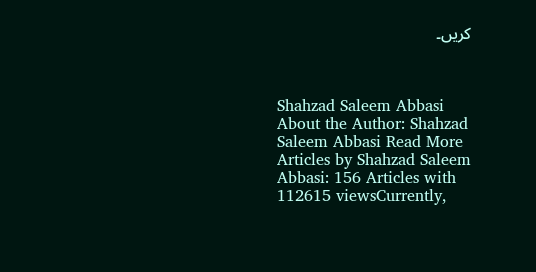کریں۔



Shahzad Saleem Abbasi
About the Author: Shahzad Saleem Abbasi Read More Articles by Shahzad Saleem Abbasi: 156 Articles with 112615 viewsCurrently,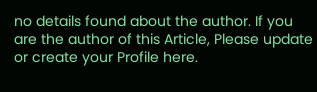no details found about the author. If you are the author of this Article, Please update or create your Profile here.